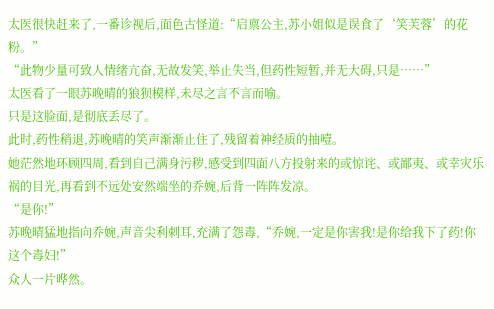太医很快赶来了,一番诊视后,面色古怪道:“启禀公主,苏小姐似是误食了‘笑芙蓉’的花粉。”
“此物少量可致人情绪亢奋,无故发笑,举止失当,但药性短暂,并无大碍,只是……”
太医看了一眼苏晚晴的狼狈模样,未尽之言不言而喻。
只是这脸面,是彻底丢尽了。
此时,药性稍退,苏晚晴的笑声渐渐止住了,残留着神经质的抽噎。
她茫然地环顾四周,看到自己满身污秽,感受到四面八方投射来的或惊诧、或鄙夷、或幸灾乐祸的目光,再看到不远处安然端坐的乔婉,后背一阵阵发凉。
“是你!”
苏晚晴猛地指向乔婉,声音尖利刺耳,充满了怨毒,“乔婉,一定是你害我!是你给我下了药!你这个毒妇!”
众人一片哗然。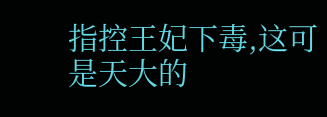指控王妃下毒,这可是天大的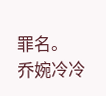罪名。
乔婉冷冷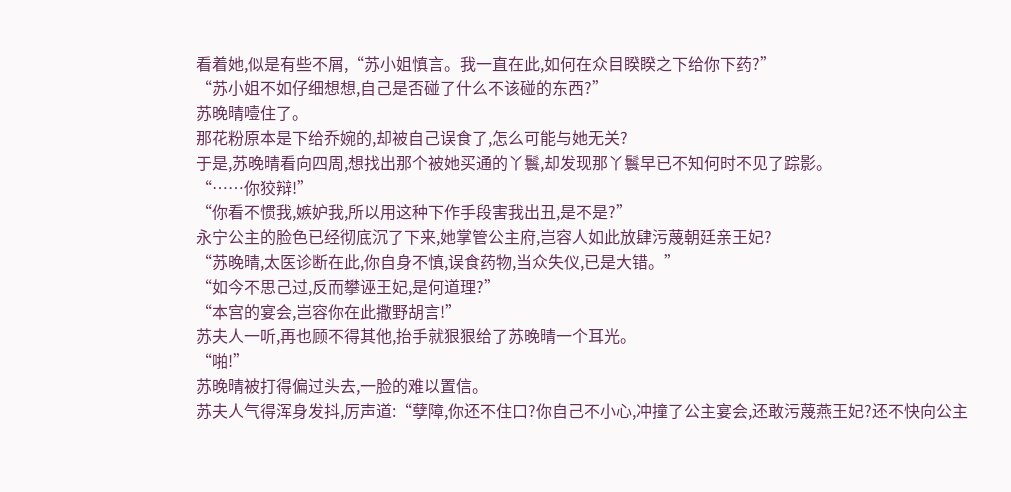看着她,似是有些不屑,“苏小姐慎言。我一直在此,如何在众目睽睽之下给你下药?”
“苏小姐不如仔细想想,自己是否碰了什么不该碰的东西?”
苏晚晴噎住了。
那花粉原本是下给乔婉的,却被自己误食了,怎么可能与她无关?
于是,苏晚晴看向四周,想找出那个被她买通的丫鬟,却发现那丫鬟早已不知何时不见了踪影。
“……你狡辩!”
“你看不惯我,嫉妒我,所以用这种下作手段害我出丑,是不是?”
永宁公主的脸色已经彻底沉了下来,她掌管公主府,岂容人如此放肆污蔑朝廷亲王妃?
“苏晚晴,太医诊断在此,你自身不慎,误食药物,当众失仪,已是大错。”
“如今不思己过,反而攀诬王妃,是何道理?”
“本宫的宴会,岂容你在此撒野胡言!”
苏夫人一听,再也顾不得其他,抬手就狠狠给了苏晚晴一个耳光。
“啪!”
苏晚晴被打得偏过头去,一脸的难以置信。
苏夫人气得浑身发抖,厉声道:“孽障,你还不住口?你自己不小心,冲撞了公主宴会,还敢污蔑燕王妃?还不快向公主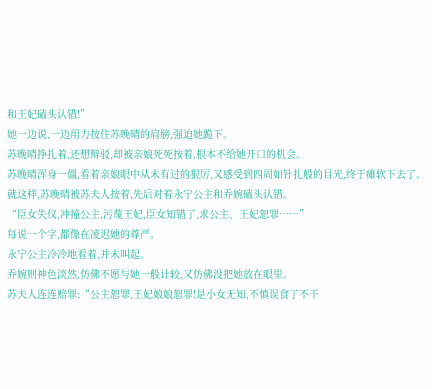和王妃磕头认错!”
她一边说,一边用力按住苏晚晴的肩膀,强迫她跪下。
苏晚晴挣扎着,还想辩驳,却被亲娘死死按着,根本不给她开口的机会。
苏晚晴浑身一僵,看着亲娘眼中从未有过的狠厉,又感受到四周如针扎般的目光,终于瘫软下去了。
就这样,苏晚晴被苏夫人按着,先后对着永宁公主和乔婉磕头认错。
“臣女失仪,冲撞公主,污蔑王妃,臣女知错了,求公主、王妃恕罪……”
每说一个字,都像在凌迟她的尊严。
永宁公主冷冷地看着,并未叫起。
乔婉则神色淡然,仿佛不愿与她一般计较,又仿佛没把她放在眼里。
苏夫人连连赔罪:“公主恕罪,王妃娘娘恕罪!是小女无知,不慎误食了不干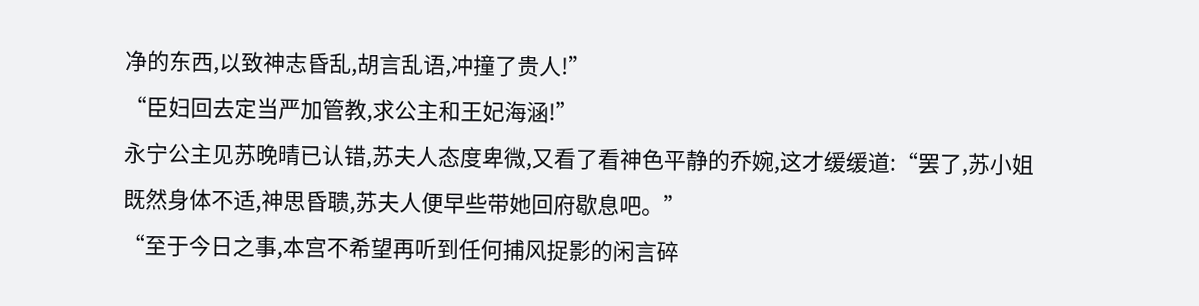净的东西,以致神志昏乱,胡言乱语,冲撞了贵人!”
“臣妇回去定当严加管教,求公主和王妃海涵!”
永宁公主见苏晚晴已认错,苏夫人态度卑微,又看了看神色平静的乔婉,这才缓缓道:“罢了,苏小姐既然身体不适,神思昏聩,苏夫人便早些带她回府歇息吧。”
“至于今日之事,本宫不希望再听到任何捕风捉影的闲言碎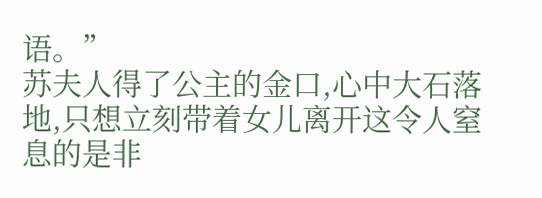语。”
苏夫人得了公主的金口,心中大石落地,只想立刻带着女儿离开这令人窒息的是非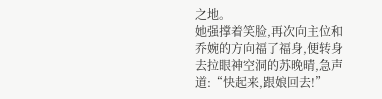之地。
她强撑着笑脸,再次向主位和乔婉的方向福了福身,便转身去拉眼神空洞的苏晚晴,急声道:“快起来,跟娘回去!”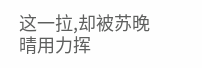这一拉,却被苏晚晴用力挥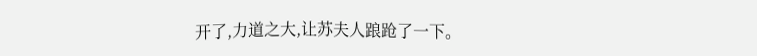开了,力道之大,让苏夫人踉跄了一下。